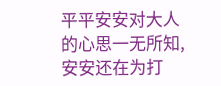平平安安对大人的心思一无所知,安安还在为打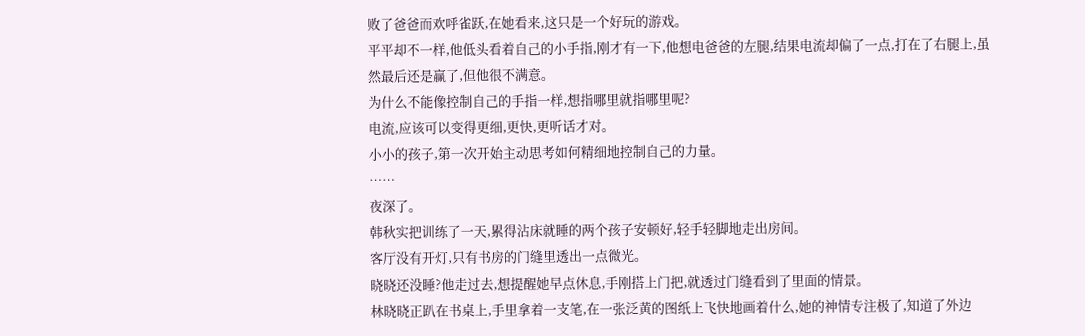败了爸爸而欢呼雀跃,在她看来,这只是一个好玩的游戏。
平平却不一样,他低头看着自己的小手指,刚才有一下,他想电爸爸的左腿,结果电流却偏了一点,打在了右腿上,虽然最后还是赢了,但他很不满意。
为什么不能像控制自己的手指一样,想指哪里就指哪里呢?
电流,应该可以变得更细,更快,更听话才对。
小小的孩子,第一次开始主动思考如何精细地控制自己的力量。
……
夜深了。
韩秋实把训练了一天,累得沾床就睡的两个孩子安顿好,轻手轻脚地走出房间。
客厅没有开灯,只有书房的门缝里透出一点微光。
晓晓还没睡?他走过去,想提醒她早点休息,手刚搭上门把,就透过门缝看到了里面的情景。
林晓晓正趴在书桌上,手里拿着一支笔,在一张泛黄的图纸上飞快地画着什么,她的神情专注极了,知道了外边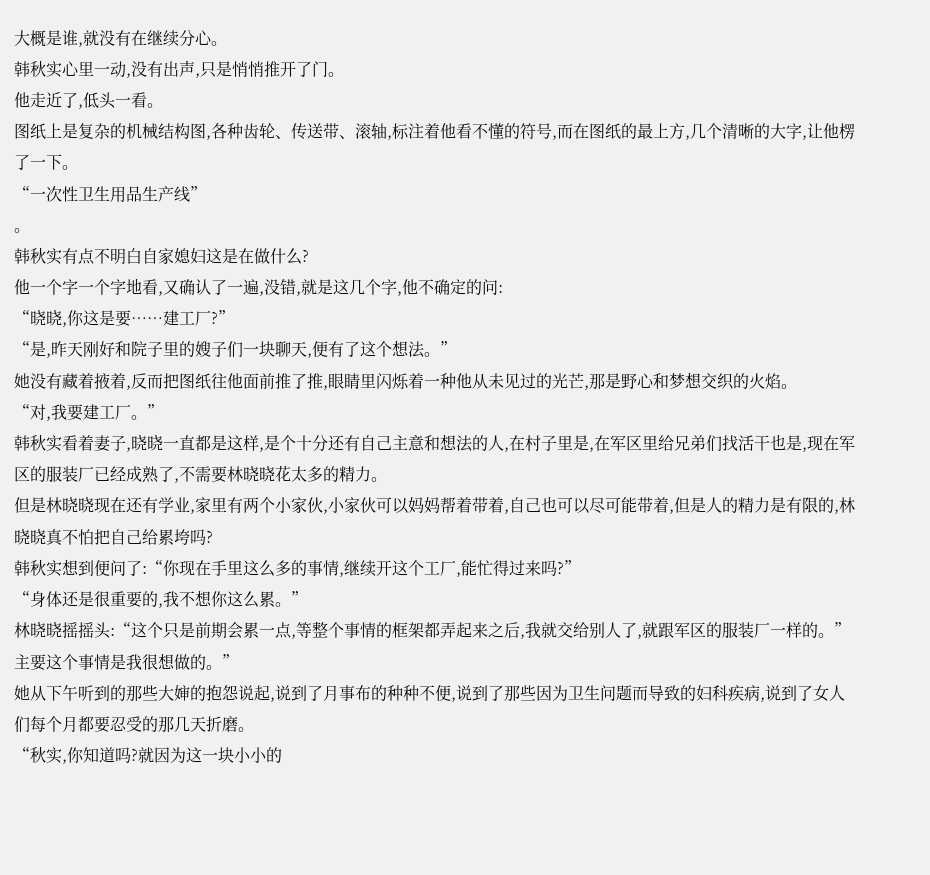大概是谁,就没有在继续分心。
韩秋实心里一动,没有出声,只是悄悄推开了门。
他走近了,低头一看。
图纸上是复杂的机械结构图,各种齿轮、传送带、滚轴,标注着他看不懂的符号,而在图纸的最上方,几个清晰的大字,让他楞了一下。
“一次性卫生用品生产线”
。
韩秋实有点不明白自家媳妇这是在做什么?
他一个字一个字地看,又确认了一遍,没错,就是这几个字,他不确定的问:
“晓晓,你这是要……建工厂?”
“是,昨天刚好和院子里的嫂子们一块聊天,便有了这个想法。”
她没有藏着掖着,反而把图纸往他面前推了推,眼睛里闪烁着一种他从未见过的光芒,那是野心和梦想交织的火焰。
“对,我要建工厂。”
韩秋实看着妻子,晓晓一直都是这样,是个十分还有自己主意和想法的人,在村子里是,在军区里给兄弟们找活干也是,现在军区的服装厂已经成熟了,不需要林晓晓花太多的精力。
但是林晓晓现在还有学业,家里有两个小家伙,小家伙可以妈妈帮着带着,自己也可以尽可能带着,但是人的精力是有限的,林晓晓真不怕把自己给累垮吗?
韩秋实想到便问了:“你现在手里这么多的事情,继续开这个工厂,能忙得过来吗?”
“身体还是很重要的,我不想你这么累。”
林晓晓摇摇头:“这个只是前期会累一点,等整个事情的框架都弄起来之后,我就交给别人了,就跟军区的服装厂一样的。”
主要这个事情是我很想做的。”
她从下午听到的那些大婶的抱怨说起,说到了月事布的种种不便,说到了那些因为卫生问题而导致的妇科疾病,说到了女人们每个月都要忍受的那几天折磨。
“秋实,你知道吗?就因为这一块小小的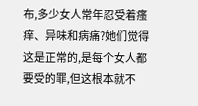布,多少女人常年忍受着瘙痒、异味和病痛?她们觉得这是正常的,是每个女人都要受的罪,但这根本就不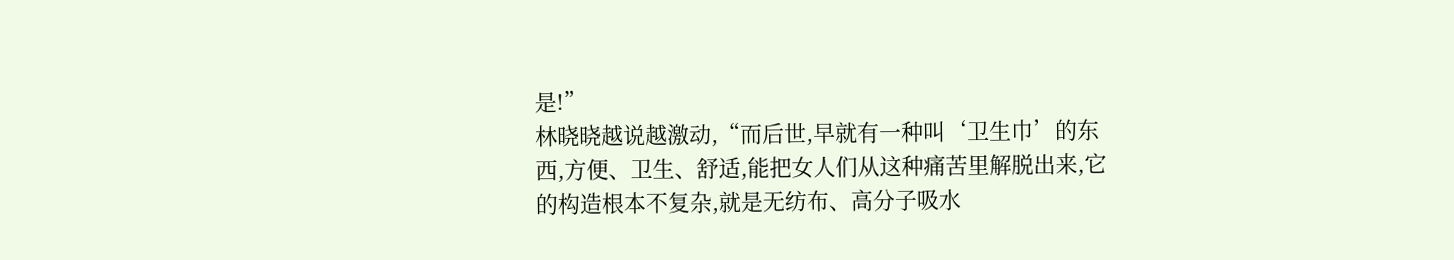是!”
林晓晓越说越激动,“而后世,早就有一种叫‘卫生巾’的东西,方便、卫生、舒适,能把女人们从这种痛苦里解脱出来,它的构造根本不复杂,就是无纺布、高分子吸水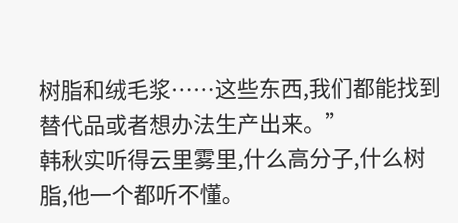树脂和绒毛浆……这些东西,我们都能找到替代品或者想办法生产出来。”
韩秋实听得云里雾里,什么高分子,什么树脂,他一个都听不懂。